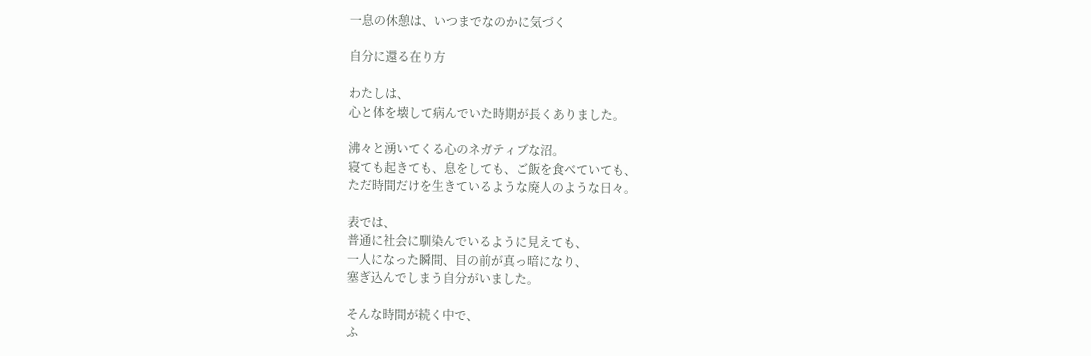一息の休憩は、いつまでなのかに気づく

自分に還る在り方

わたしは、
心と体を壊して病んでいた時期が長くありました。

沸々と湧いてくる心のネガティブな沼。
寝ても起きても、息をしても、ご飯を食べていても、
ただ時間だけを生きているような廃人のような日々。

表では、
普通に社会に馴染んでいるように見えても、
一人になった瞬間、目の前が真っ暗になり、
塞ぎ込んでしまう自分がいました。

そんな時間が続く中で、
ふ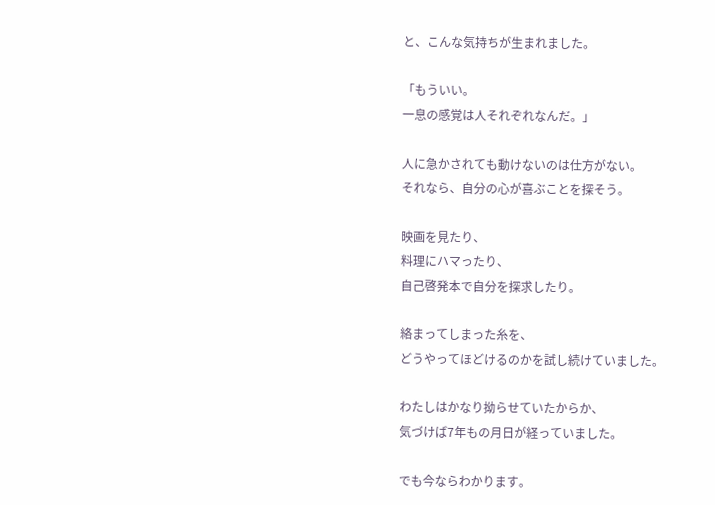と、こんな気持ちが生まれました。

「もういい。
一息の感覚は人それぞれなんだ。」

人に急かされても動けないのは仕方がない。
それなら、自分の心が喜ぶことを探そう。

映画を見たり、
料理にハマったり、
自己啓発本で自分を探求したり。

絡まってしまった糸を、
どうやってほどけるのかを試し続けていました。

わたしはかなり拗らせていたからか、
気づけば7年もの月日が経っていました。

でも今ならわかります。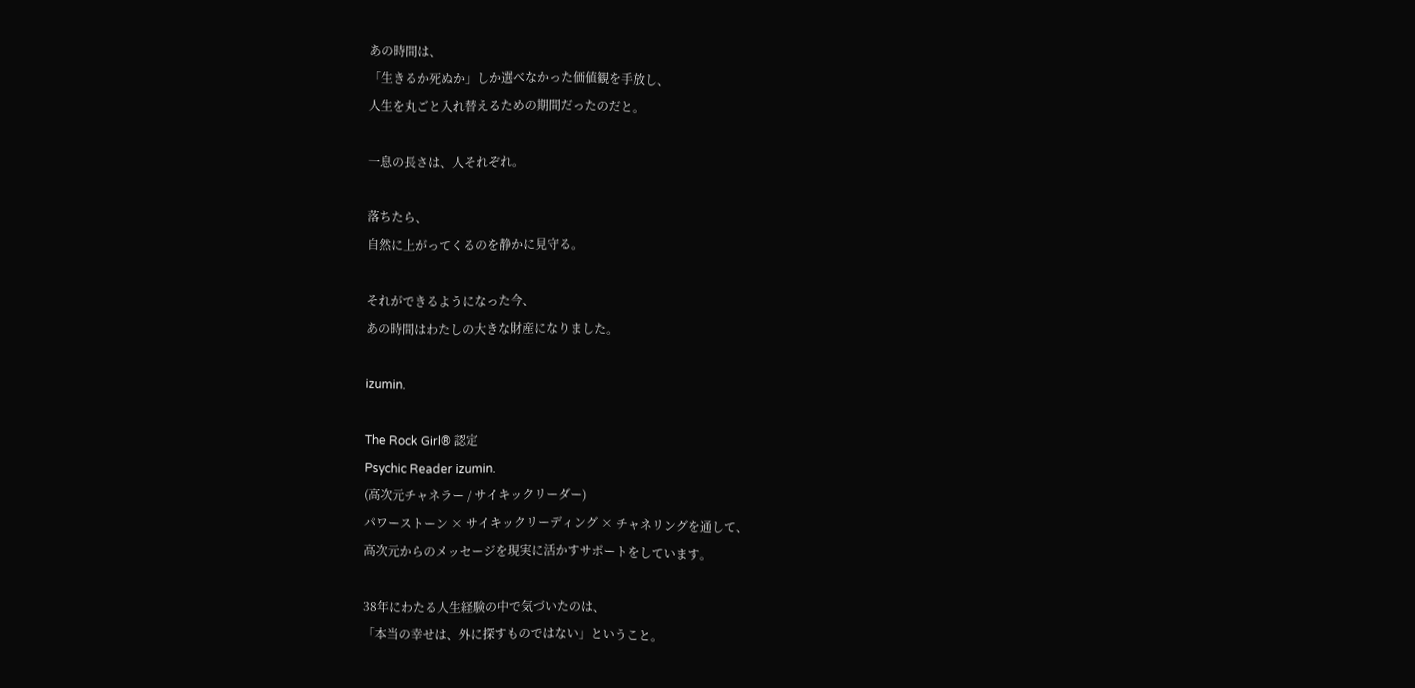あの時間は、
「生きるか死ぬか」しか選べなかった価値観を手放し、
人生を丸ごと入れ替えるための期間だったのだと。

一息の長さは、人それぞれ。

落ちたら、
自然に上がってくるのを静かに見守る。

それができるようになった今、
あの時間はわたしの大きな財産になりました。

izumin.

The Rock Girl® 認定
Psychic Reader izumin.
(高次元チャネラー / サイキックリーダー)
パワーストーン × サイキックリーディング × チャネリングを通して、
高次元からのメッセージを現実に活かすサポートをしています。

38年にわたる人生経験の中で気づいたのは、
「本当の幸せは、外に探すものではない」ということ。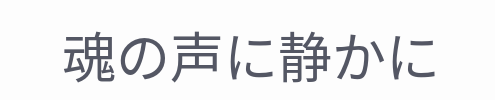魂の声に静かに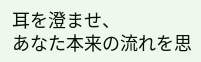耳を澄ませ、
あなた本来の流れを思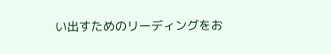い出すためのリーディングをお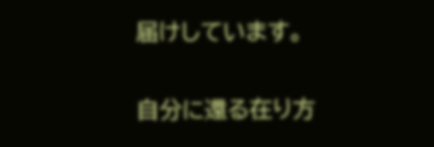届けしています。

自分に還る在り方